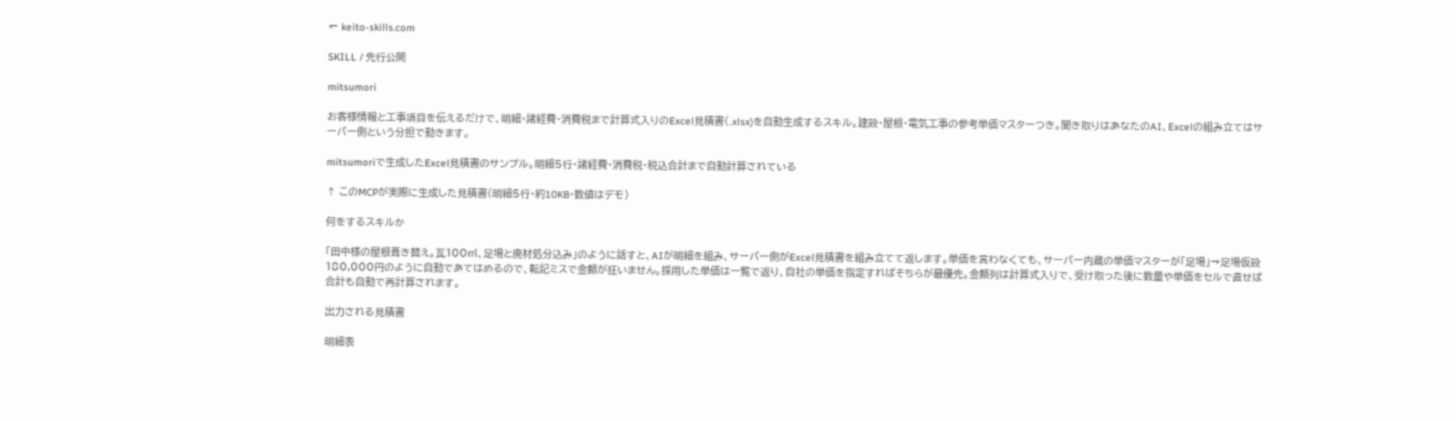← keito-skills.com

SKILL / 先行公開

mitsumori

お客様情報と工事項目を伝えるだけで、明細・諸経費・消費税まで計算式入りのExcel見積書(.xlsx)を自動生成するスキル。建設・屋根・電気工事の参考単価マスターつき。聞き取りはあなたのAI、Excelの組み立てはサーバー側という分担で動きます。

mitsumoriで生成したExcel見積書のサンプル。明細5行・諸経費・消費税・税込合計まで自動計算されている

↑ このMCPが実際に生成した見積書(明細5行・約10KB・数値はデモ)

何をするスキルか

「田中様の屋根葺き替え。瓦100㎡、足場と廃材処分込み」のように話すと、AIが明細を組み、サーバー側がExcel見積書を組み立てて返します。単価を言わなくても、サーバー内蔵の単価マスターが「足場」→足場仮設 180,000円のように自動であてはめるので、転記ミスで金額が狂いません。採用した単価は一覧で返り、自社の単価を指定すればそちらが最優先。金額列は計算式入りで、受け取った後に数量や単価をセルで直せば合計も自動で再計算されます。

出力される見積書

明細表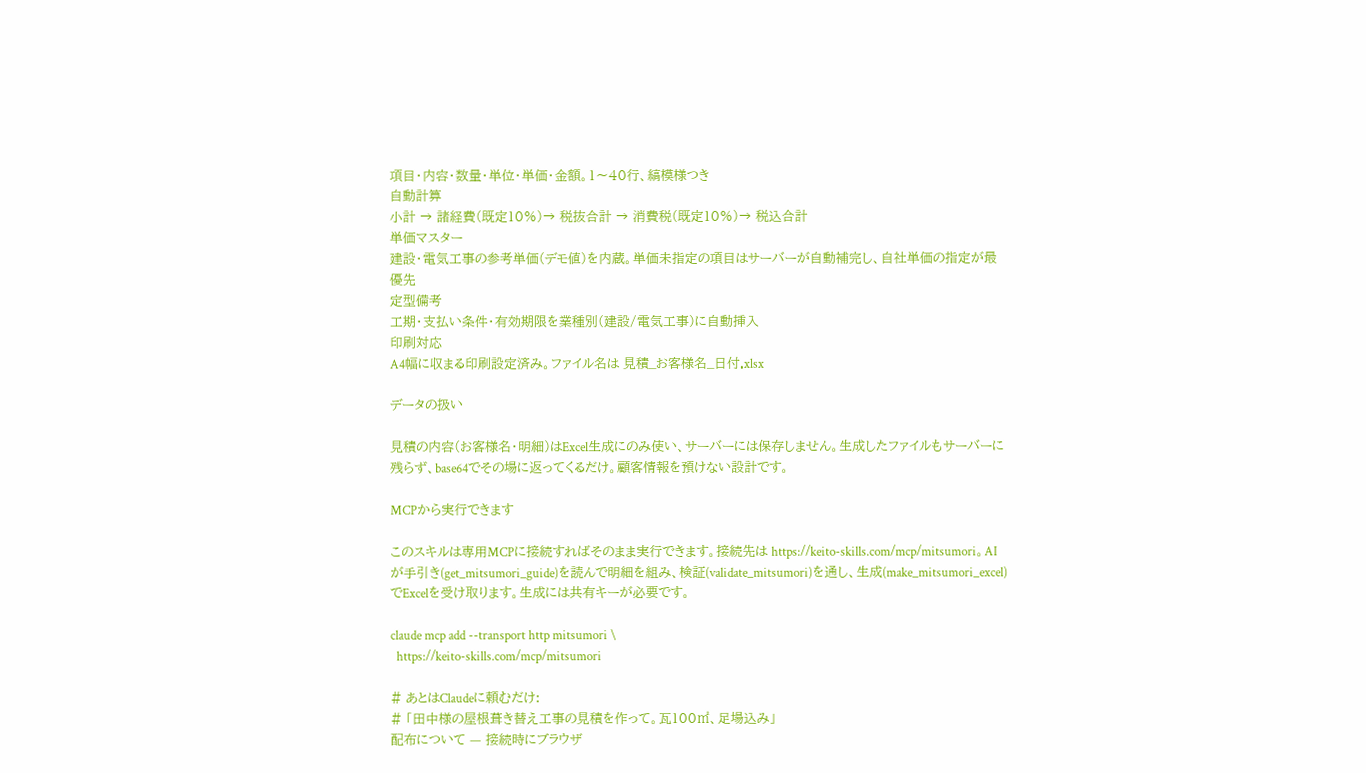項目・内容・数量・単位・単価・金額。1〜40行、縞模様つき
自動計算
小計 → 諸経費(既定10%)→ 税抜合計 → 消費税(既定10%)→ 税込合計
単価マスター
建設・電気工事の参考単価(デモ値)を内蔵。単価未指定の項目はサーバーが自動補完し、自社単価の指定が最優先
定型備考
工期・支払い条件・有効期限を業種別(建設/電気工事)に自動挿入
印刷対応
A4幅に収まる印刷設定済み。ファイル名は 見積_お客様名_日付.xlsx

データの扱い

見積の内容(お客様名・明細)はExcel生成にのみ使い、サーバーには保存しません。生成したファイルもサーバーに残らず、base64でその場に返ってくるだけ。顧客情報を預けない設計です。

MCPから実行できます

このスキルは専用MCPに接続すればそのまま実行できます。接続先は https://keito-skills.com/mcp/mitsumori。AIが手引き(get_mitsumori_guide)を読んで明細を組み、検証(validate_mitsumori)を通し、生成(make_mitsumori_excel)でExcelを受け取ります。生成には共有キーが必要です。

claude mcp add --transport http mitsumori \
  https://keito-skills.com/mcp/mitsumori

# あとはClaudeに頼むだけ:
# 「田中様の屋根葺き替え工事の見積を作って。瓦100㎡、足場込み」
配布について — 接続時にブラウザ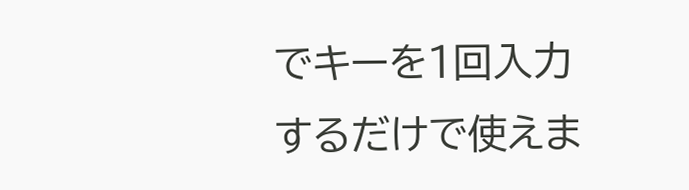でキーを1回入力するだけで使えま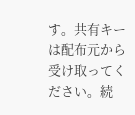す。共有キーは配布元から受け取ってください。続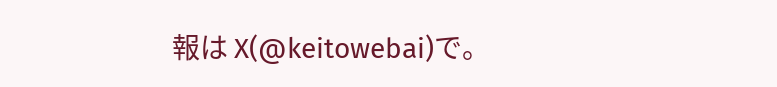報は X(@keitowebai)で。